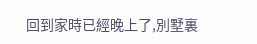回到家時已經晚上了,別墅裏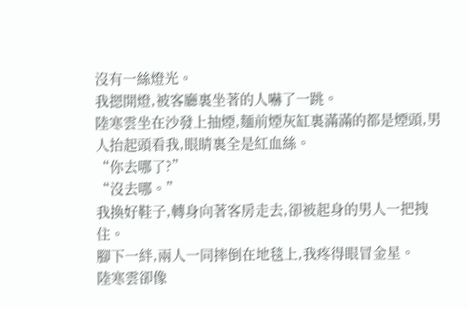沒有一絲燈光。
我摁開燈,被客廳裏坐著的人嚇了一跳。
陸寒雲坐在沙發上抽煙,麵前煙灰缸裏滿滿的都是煙頭,男人抬起頭看我,眼睛裏全是紅血絲。
“你去哪了?”
“沒去哪。”
我換好鞋子,轉身向著客房走去,卻被起身的男人一把拽住。
腳下一絆,兩人一同摔倒在地毯上,我疼得眼冒金星。
陸寒雲卻像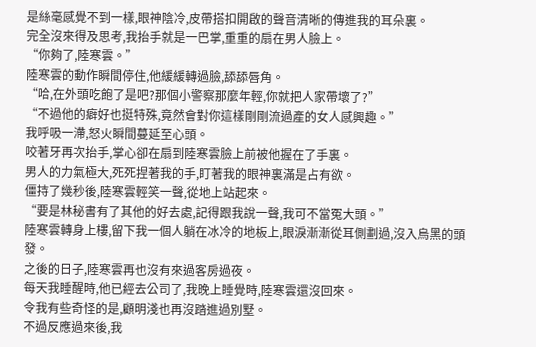是絲毫感覺不到一樣,眼神陰冷,皮帶搭扣開啟的聲音清晰的傳進我的耳朵裏。
完全沒來得及思考,我抬手就是一巴掌,重重的扇在男人臉上。
“你夠了,陸寒雲。”
陸寒雲的動作瞬間停住,他緩緩轉過臉,舔舔唇角。
“哈,在外頭吃飽了是吧?那個小警察那麼年輕,你就把人家帶壞了?”
“不過他的癖好也挺特殊,竟然會對你這樣剛剛流過產的女人感興趣。”
我呼吸一滯,怒火瞬間蔓延至心頭。
咬著牙再次抬手,掌心卻在扇到陸寒雲臉上前被他握在了手裏。
男人的力氣極大,死死捏著我的手,盯著我的眼神裏滿是占有欲。
僵持了幾秒後,陸寒雲輕笑一聲,從地上站起來。
“要是林秘書有了其他的好去處,記得跟我說一聲,我可不當冤大頭。”
陸寒雲轉身上樓,留下我一個人躺在冰冷的地板上,眼淚漸漸從耳側劃過,沒入烏黑的頭發。
之後的日子,陸寒雲再也沒有來過客房過夜。
每天我睡醒時,他已經去公司了,我晚上睡覺時,陸寒雲還沒回來。
令我有些奇怪的是,顧明淺也再沒踏進過別墅。
不過反應過來後,我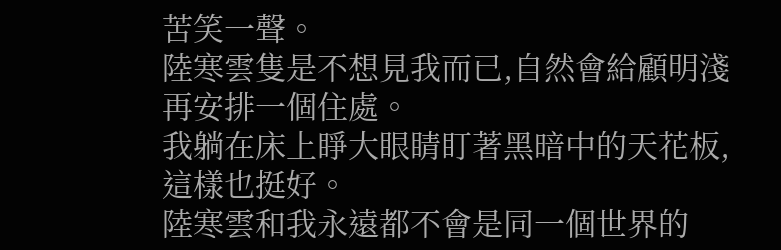苦笑一聲。
陸寒雲隻是不想見我而已,自然會給顧明淺再安排一個住處。
我躺在床上睜大眼睛盯著黑暗中的天花板,這樣也挺好。
陸寒雲和我永遠都不會是同一個世界的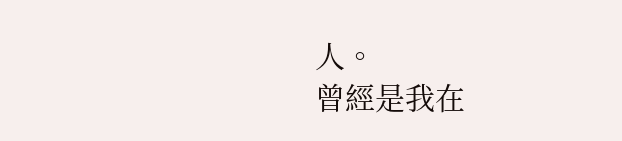人。
曾經是我在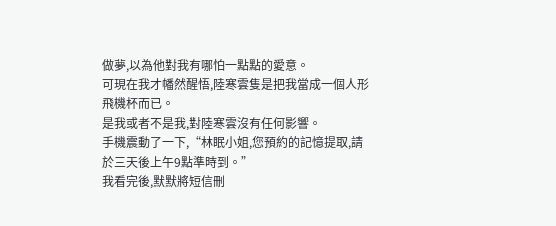做夢,以為他對我有哪怕一點點的愛意。
可現在我才幡然醒悟,陸寒雲隻是把我當成一個人形飛機杯而已。
是我或者不是我,對陸寒雲沒有任何影響。
手機震動了一下,“林眠小姐,您預約的記憶提取,請於三天後上午9點準時到。”
我看完後,默默將短信刪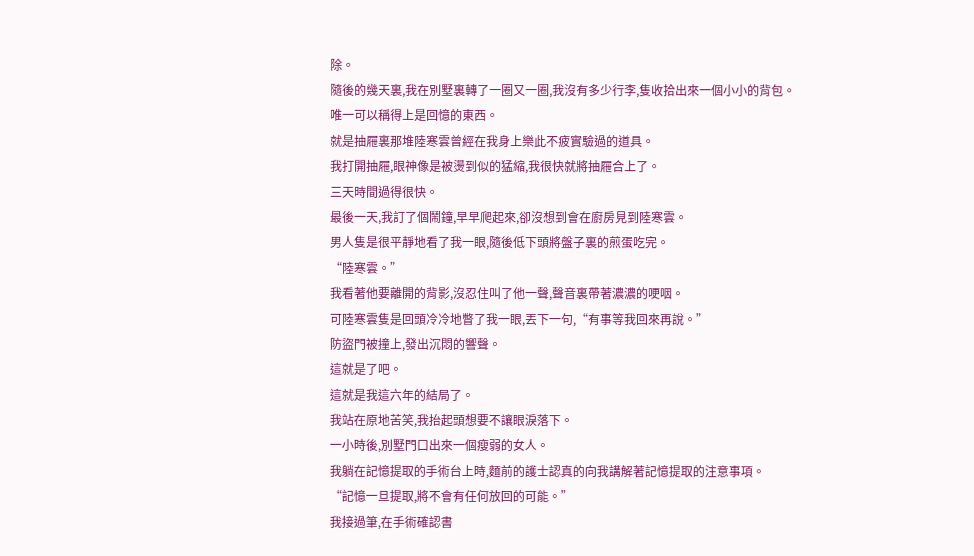除。
隨後的幾天裏,我在別墅裏轉了一圈又一圈,我沒有多少行李,隻收拾出來一個小小的背包。
唯一可以稱得上是回憶的東西。
就是抽屜裏那堆陸寒雲曾經在我身上樂此不疲實驗過的道具。
我打開抽屜,眼神像是被燙到似的猛縮,我很快就將抽屜合上了。
三天時間過得很快。
最後一天,我訂了個鬧鐘,早早爬起來,卻沒想到會在廚房見到陸寒雲。
男人隻是很平靜地看了我一眼,隨後低下頭將盤子裏的煎蛋吃完。
“陸寒雲。”
我看著他要離開的背影,沒忍住叫了他一聲,聲音裏帶著濃濃的哽咽。
可陸寒雲隻是回頭冷冷地瞥了我一眼,丟下一句,“有事等我回來再說。”
防盜門被撞上,發出沉悶的響聲。
這就是了吧。
這就是我這六年的結局了。
我站在原地苦笑,我抬起頭想要不讓眼淚落下。
一小時後,別墅門口出來一個瘦弱的女人。
我躺在記憶提取的手術台上時,麵前的護士認真的向我講解著記憶提取的注意事項。
“記憶一旦提取,將不會有任何放回的可能。”
我接過筆,在手術確認書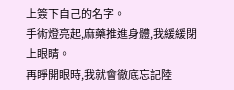上簽下自己的名字。
手術燈亮起,麻藥推進身體,我緩緩閉上眼睛。
再睜開眼時,我就會徹底忘記陸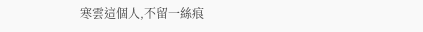寒雲這個人,不留一絲痕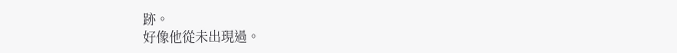跡。
好像他從未出現過。